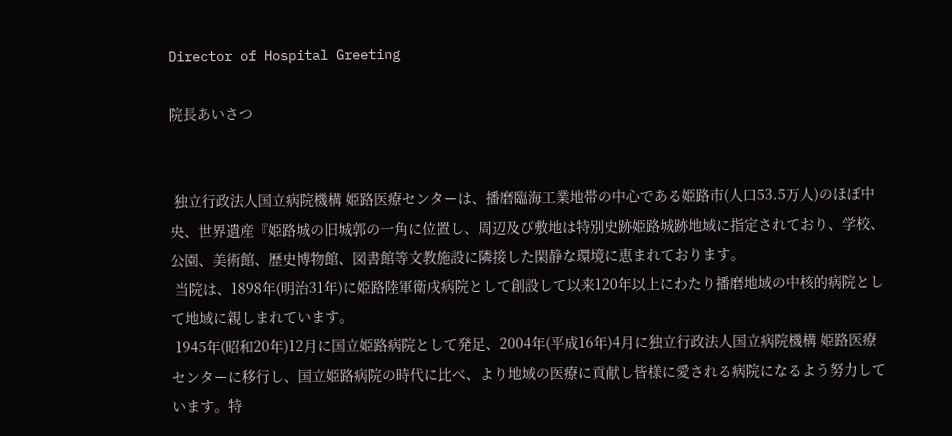Director of Hospital Greeting

院長あいさつ


 独立行政法人国立病院機構 姫路医療センターは、播磨臨海工業地帯の中心である姫路市(人口53.5万人)のほぼ中央、世界遺産『姫路城の旧城郭の一角に位置し、周辺及び敷地は特別史跡姫路城跡地域に指定されており、学校、公園、美術館、歴史博物館、図書館等文教施設に隣接した閑静な環境に恵まれております。
 当院は、1898年(明治31年)に姫路陸軍衛戌病院として創設して以来120年以上にわたり播磨地域の中核的病院として地域に親しまれています。
 1945年(昭和20年)12月に国立姫路病院として発足、2004年(平成16年)4月に独立行政法人国立病院機構 姫路医療センターに移行し、国立姫路病院の時代に比べ、より地域の医療に貢献し皆様に愛される病院になるよう努力しています。特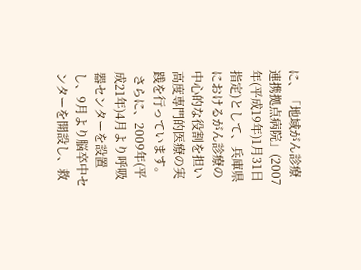に、「地域がん診療連携拠点病院」(2007年(平成19年)1月31日指定)として、兵庫県におけるがん診療の中心的な役割を担い高度専門的医療の実践を行っています。
 さらに、2009年(平成21年)4月より呼吸器センターを設置し、9月より脳卒中センターを開設し、救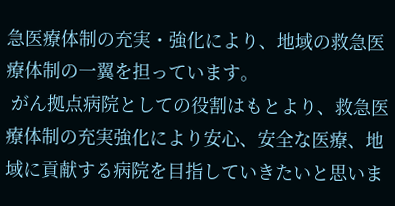急医療体制の充実・強化により、地域の救急医療体制の一翼を担っています。
 がん拠点病院としての役割はもとより、救急医療体制の充実強化により安心、安全な医療、地域に貢献する病院を目指していきたいと思いま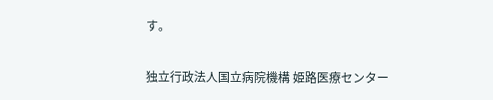す。

独立行政法人国立病院機構 姫路医療センター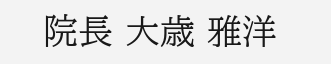院長 大歳 雅洋